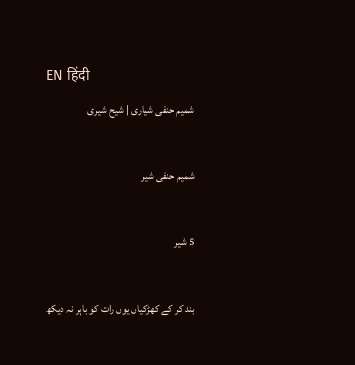EN हिंदी
شمیم حنفی شیاری | شیح شیری

شمیم حنفی شیر

5 شیر

بند کر کے کھڑکیاں یوں رات کو باہر نہ دیکھ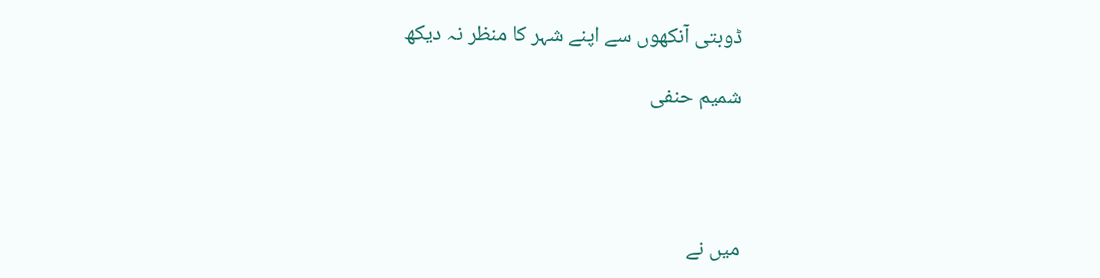ڈوبتی آنکھوں سے اپنے شہر کا منظر نہ دیکھ

شمیم حنفی




میں نے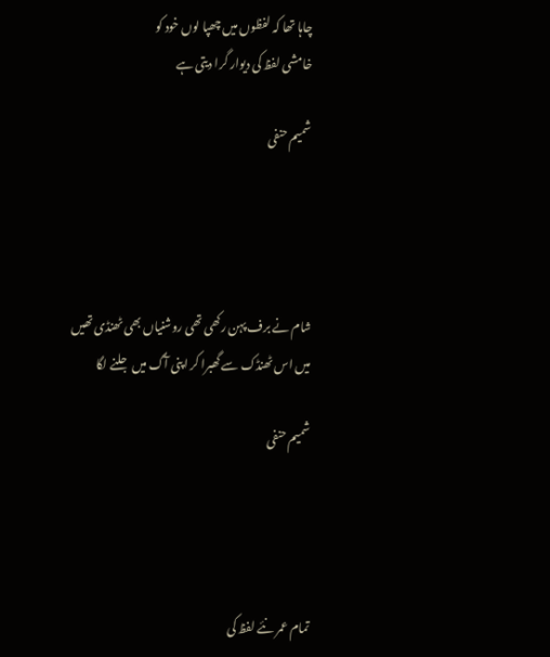چاہا تھا کہ لفظوں میں چھپا لوں خود کو
خامشی لفظ کی دیوار گرا دیتی ہے

شمیم حنفی




شام نے برف پہن رکھی تھی روشنیاں بھی ٹھنڈی تھیں
میں اس ٹھنڈک سے گھبرا کر اپنی آگ میں جلنے لگا

شمیم حنفی




تمام عمر نئے لفظ کی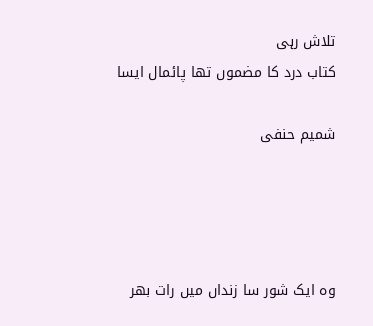تلاش رہی
کتاب درد کا مضموں تھا پائمال ایسا

شمیم حنفی




وہ ایک شور سا زنداں میں رات بھر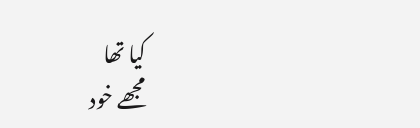کیا تھا
مجھے خود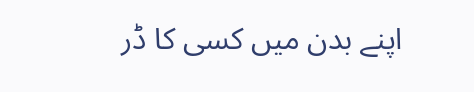اپنے بدن میں کسی کا ڈر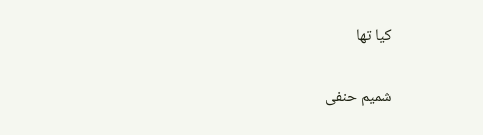کیا تھا

شمیم حنفی